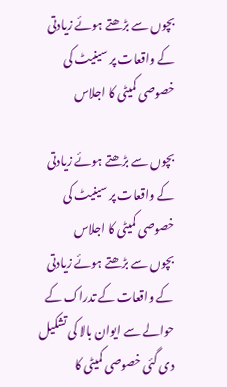بچوں سے بڑھتے ہوئے زیادتی کے واقعات پر سینیٹ کی خصوصی کمیٹی کا اجلاس

بچوں سے بڑھتے ہوئے زیادتی کے واقعات پر سینیٹ کی خصوصی کمیٹی کا اجلاس
بچوں سے بڑھتے ہوئے زیادتی کے واقعات کے تدراک کے حوالے سے ایوان بالا کی تشکیل دی گئی خصوصی کمیٹی کا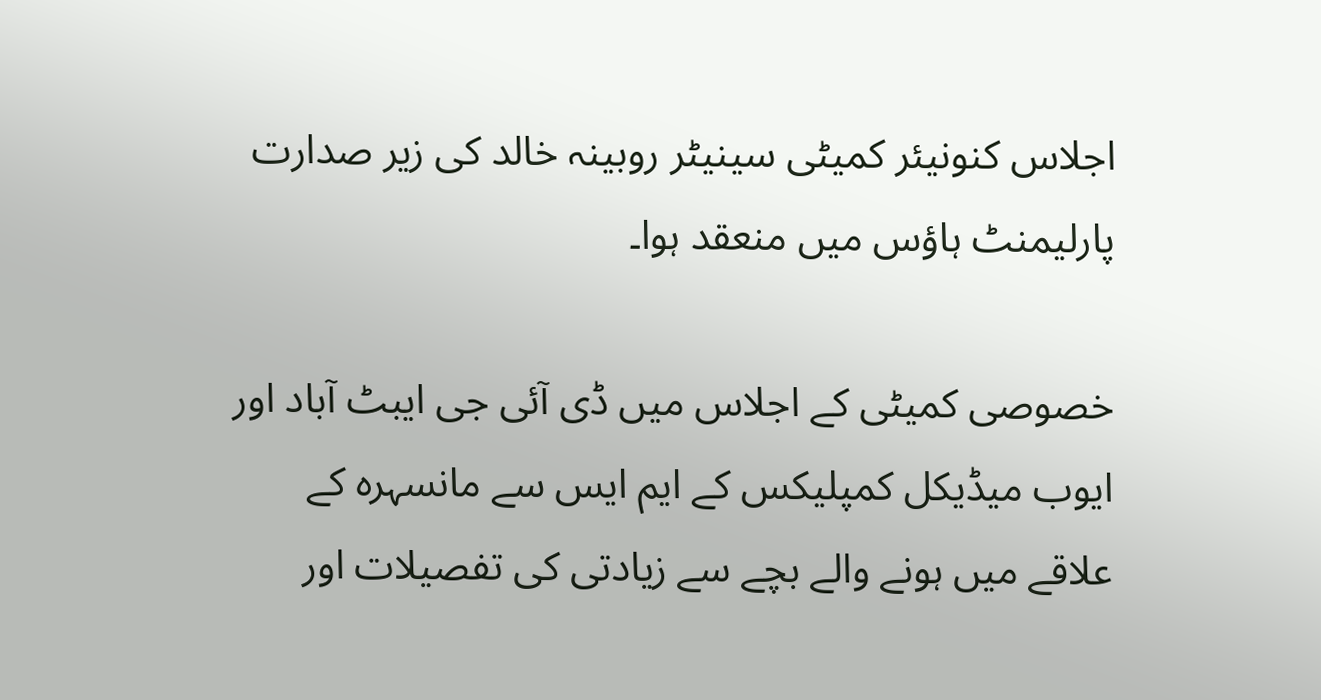اجلاس کنونیئر کمیٹی سینیٹر روبینہ خالد کی زیر صدارت پارلیمنٹ ہاؤس میں منعقد ہوا۔

خصوصی کمیٹی کے اجلاس میں ڈی آئی جی ایبٹ آباد اور ایوب میڈیکل کمپلیکس کے ایم ایس سے مانسہرہ کے  علاقے میں ہونے والے بچے سے زیادتی کی تفصیلات اور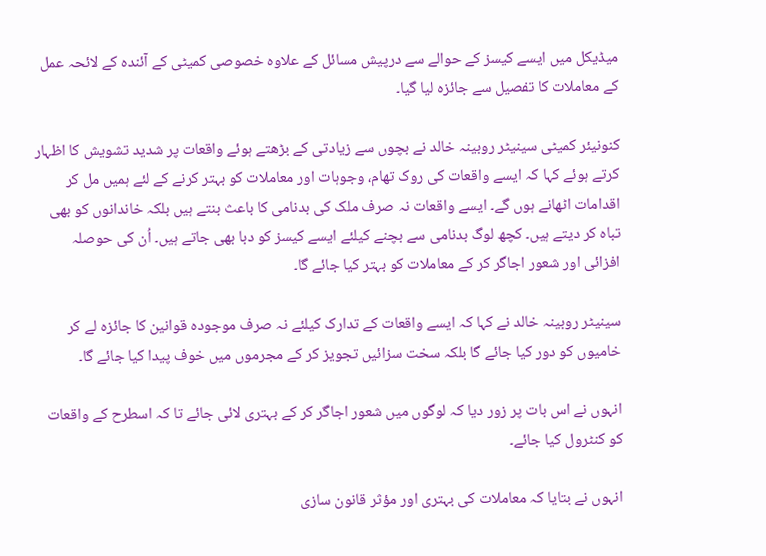میڈیکل میں ایسے کیسز کے حوالے سے درپیش مسائل کے علاوہ خصوصی کمیٹی کے آئندہ کے لائحہ عمل کے معاملات کا تفصیل سے جائزہ لیا گیا۔

کنونیئر کمیٹی سینیٹر روبینہ خالد نے بچوں سے زیادتی کے بڑھتے ہوئے واقعات پر شدید تشویش کا اظہار کرتے ہوئے کہا کہ ایسے واقعات کی روک تھام، وجوہات اور معاملات کو بہتر کرنے کے لئے ہمیں مل کر اقدامات اٹھانے ہوں گے۔ ایسے واقعات نہ صرف ملک کی بدنامی کا باعث بنتے ہیں بلکہ خاندانوں کو بھی تباہ کر دیتے ہیں۔ کچھ لوگ بدنامی سے بچنے کیلئے ایسے کیسز کو دبا بھی جاتے ہیں۔ اُن کی حوصلہ افزائی اور شعور اجاگر کر کے معاملات کو بہتر کیا جائے گا۔

سینیٹر روبینہ خالد نے کہا کہ ایسے واقعات کے تدارک کیلئے نہ صرف موجودہ قوانین کا جائزہ لے کر خامیوں کو دور کیا جائے گا بلکہ سخت سزائیں تجویز کر کے مجرموں میں خوف پیدا کیا جائے گا۔

انہوں نے اس بات پر زور دیا کہ لوگوں میں شعور اجاگر کر کے بہتری لائی جائے تا کہ اسطرح کے واقعات کو کنٹرول کیا جائے۔

انہوں نے بتایا کہ معاملات کی بہتری اور مؤثر قانون سازی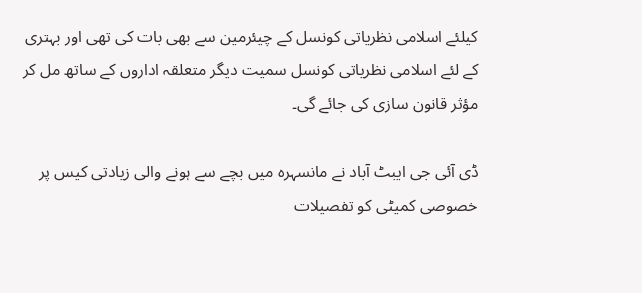کیلئے اسلامی نظریاتی کونسل کے چیئرمین سے بھی بات کی تھی اور بہتری کے لئے اسلامی نظریاتی کونسل سمیت دیگر متعلقہ اداروں کے ساتھ مل کر مؤثر قانون سازی کی جائے گی۔

ڈی آئی جی ایبٹ آباد نے مانسہرہ میں بچے سے ہونے والی زیادتی کیس پر خصوصی کمیٹی کو تفصیلات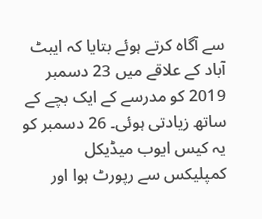سے آگاہ کرتے ہوئے بتایا کہ ایبٹ آباد کے علاقے میں 23 دسمبر 2019 کو مدرسے کے ایک بچے کے ساتھ زیادتی ہوئی۔ 26 دسمبر کو یہ کیس ایوب میڈیکل کمپلیکس سے رپورٹ ہوا اور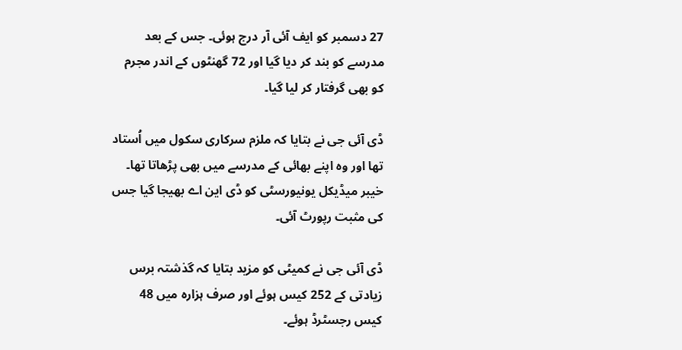27 دسمبر کو ایف آئی آر درج ہوئی۔ جس کے بعد مدرسے کو بند کر دیا گیا اور 72 گھنٹوں کے اندر مجرم کو بھی گرفتار کر لیا گیا۔

ڈی آئی جی نے بتایا کہ ملزم سرکاری سکول میں اُستاد تھا اور وہ اپنے بھائی کے مدرسے میں بھی پڑھاتا تھا۔ خیبر میڈیکل یونیورسٹی کو ڈی این اے بھیجا گیا جس کی مثبت رپورٹ آئی۔

ڈی آئی جی نے کمیٹی کو مزید بتایا کہ گذشتہ برس زیادتی کے 252 کیس ہوئے اور صرف ہزارہ میں 48 کیس رجسٹرڈ ہوئے۔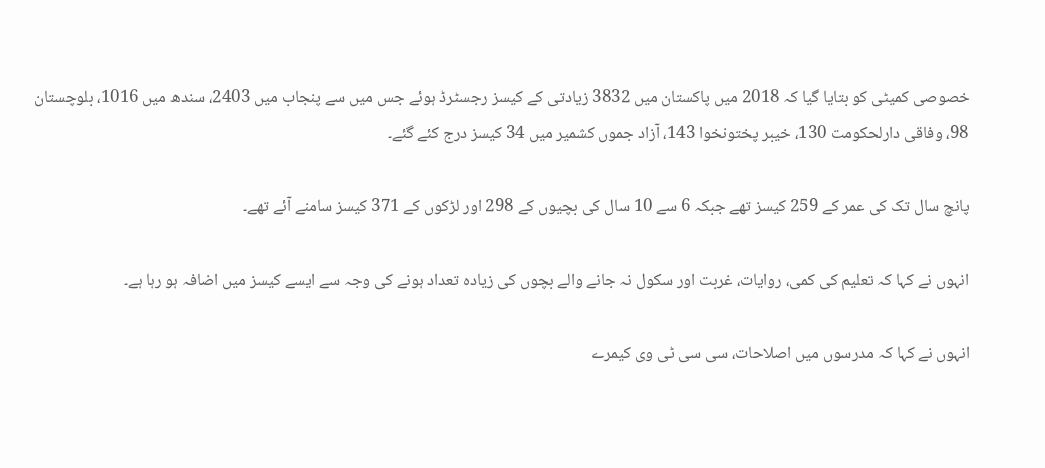خصوصی کمیٹی کو بتایا گیا کہ 2018 میں پاکستان میں 3832 زیادتی کے کیسز رجسٹرڈ ہوئے جس میں سے پنجاب میں 2403، سندھ میں 1016، بلوچستان 98، وفاقی دارلحکومت 130، خیبر پختونخوا 143، آزاد جموں کشمیر میں 34 کیسز درج کئے گئے۔

پانچ سال تک کی عمر کے 259 کیسز تھے جبکہ 6 سے 10 سال کی بچیوں کے 298 اور لڑکوں کے 371 کیسز سامنے آئے تھے۔

انہوں نے کہا کہ تعلیم کی کمی، روایات، غربت اور سکول نہ جانے والے بچوں کی زیادہ تعداد ہونے کی وجہ سے ایسے کیسز میں اضافہ ہو رہا ہے۔

انہوں نے کہا کہ مدرسوں میں اصلاحات، سی سی ٹی وی کیمرے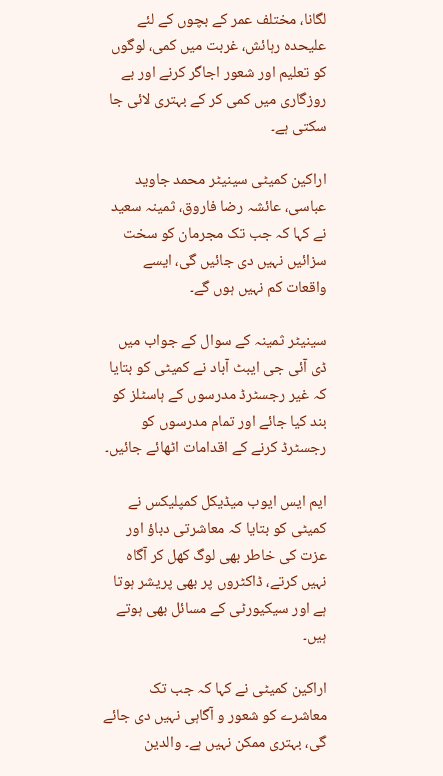لگانا، مختلف عمر کے بچوں کے لئے علیحدہ رہائش، غربت میں کمی، لوگوں کو تعلیم اور شعور اجاگر کرنے اور بے روزگاری میں کمی کر کے بہتری لائی جا سکتی ہے۔

اراکین کمیٹی سینیٹر محمد جاوید عباسی، عائشہ رضا فاروق، ثمینہ سعید نے کہا کہ جب تک مجرمان کو سخت سزائیں نہیں دی جائیں گی، ایسے واقعات کم نہیں ہوں گے۔

سینیٹر ثمینہ کے سوال کے جواب میں ڈی آئی جی ایبٹ آباد نے کمیٹی کو بتایا کہ غیر رجسٹرڈ مدرسوں کے ہاسٹلز کو بند کیا جائے اور تمام مدرسوں کو رجسٹرڈ کرنے کے اقدامات اٹھائے جائیں۔

ایم ایس ایوب میڈیکل کمپلیکس نے کمیٹی کو بتایا کہ معاشرتی دباؤ اور عزت کی خاطر بھی لوگ کھل کر آگاہ نہیں کرتے، ڈاکٹروں پر بھی پریشر ہوتا ہے اور سیکیورٹی کے مسائل بھی ہوتے ہیں۔

اراکین کمیٹی نے کہا کہ جب تک معاشرے کو شعور و آگاہی نہیں دی جائے گی، بہتری ممکن نہیں ہے۔ والدین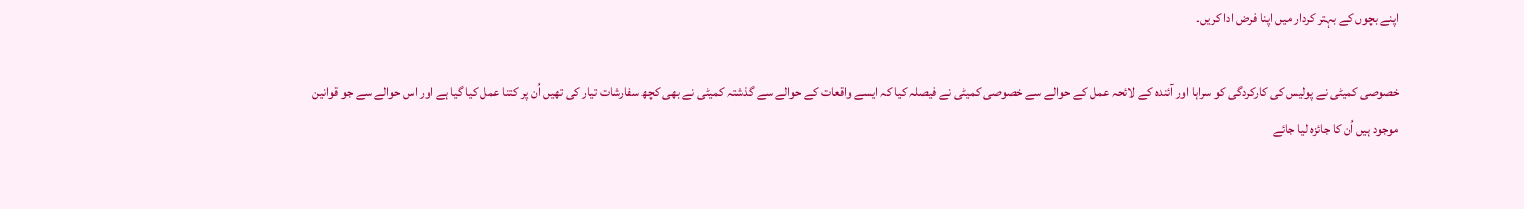اپنے بچوں کے بہتر کردار میں اپنا فرض ادا کریں۔

خصوصی کمیٹی نے پولیس کی کارکردگی کو سراہا اور آئندہ کے لائحہ عمل کے حوالے سے خصوصی کمیٹی نے فیصلہ کیا کہ ایسے واقعات کے حوالے سے گذشتہ کمیٹی نے بھی کچھ سفارشات تیار کی تھیں اُن پر کتنا عمل کیا گیا ہے اور اس حوالے سے جو قوانین موجود ہیں اُن کا جائزہ لیا جائے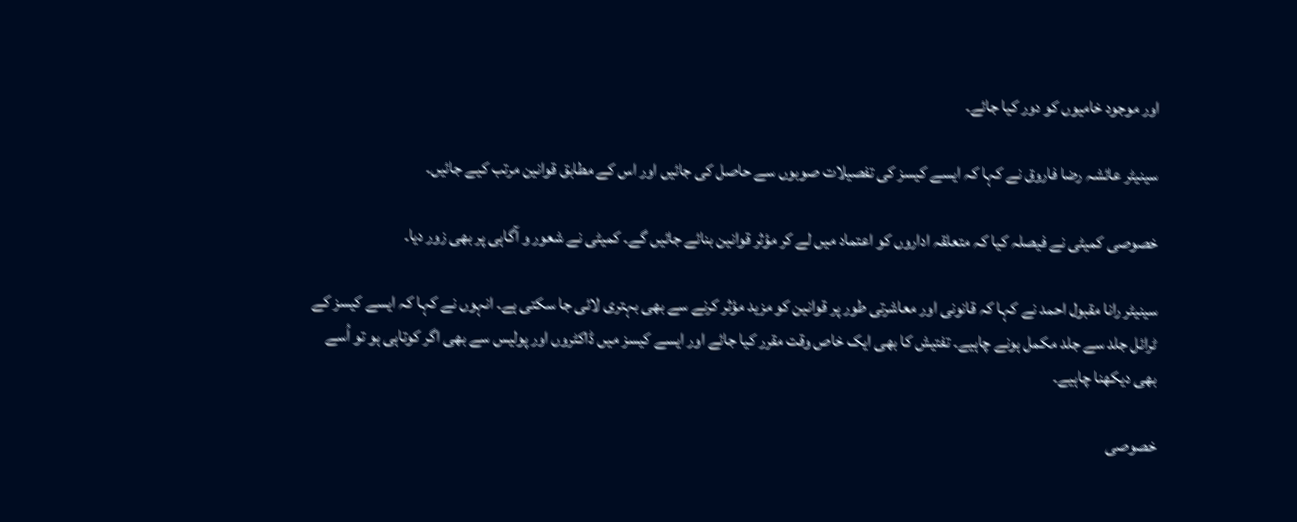اور موجود خامیوں کو دور کیا جائے۔

سینیٹر عائشہ رضا فاروق نے کہا کہ ایسے کیسز کی تفصیلات صوبوں سے حاصل کی جائیں اور اس کے مطابق قوانین مرتب کیے جائیں۔

خصوصی کمیٹی نے فیصلہ کیا کہ متعلقہ اداروں کو اعتماد میں لے کر مؤثر قوانین بنائے جائیں گے۔ کمیٹی نے شعور و آگاہی پر بھی زور دیا۔

سینیٹر رانا مقبول احمد نے کہا کہ قانونی اور معاشرتی طور پر قوانین کو مزید مؤثر کرنے سے بھی بہتری لائی جا سکتی ہے۔ انہوں نے کہا کہ ایسے کیسز کے ٹرائل جلد سے جلد مکمل ہونے چاہیے۔ تفتیش کا بھی ایک خاص وقت مقرر کیا جائے اور ایسے کیسز میں ڈاکٹروں اور پولیس سے بھی اگر کوتاہی ہو تو اُسے بھی دیکھنا چاہیے۔

خصوصی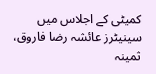کمیٹی کے اجلاس میں سینیٹرز عائشہ رضا فاروق، ثمینہ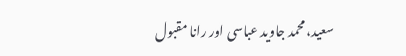سعید، محمد جاوید عباسی اور رانا مقبول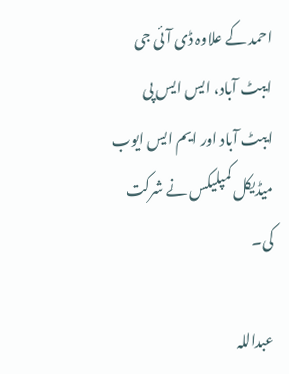احمد کے علاوہ ڈی آئی جی ایبٹ آباد، ایس ایس پی ایبٹ آباد اور ایم ایس ایوب میڈیکل کمپلیکس نے شرکت کی۔

عبداللہ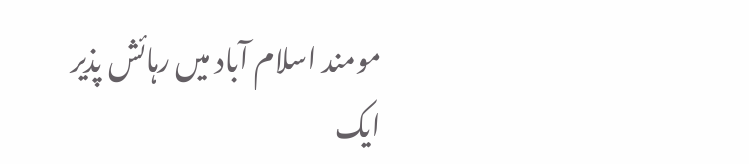مومند اسلام آباد میں رہائش پذیر ایک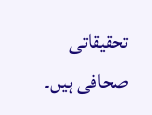تحقیقاتی صحافی ہیں۔